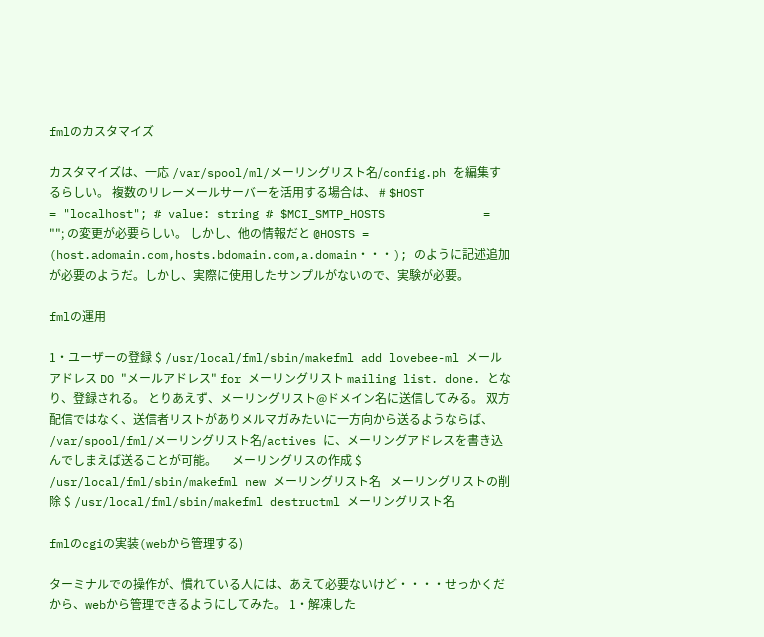fmlのカスタマイズ

カスタマイズは、一応 /var/spool/ml/メーリングリスト名/config.ph を編集するらしい。 複数のリレーメールサーバーを活用する場合は、 # $HOST                        = "localhost"; # value: string # $MCI_SMTP_HOSTS              = ""; の変更が必要らしい。 しかし、他の情報だと @HOSTS = (host.adomain.com,hosts.bdomain.com,a.domain・・・); のように記述追加が必要のようだ。しかし、実際に使用したサンプルがないので、実験が必要。

fmlの運用

1・ユーザーの登録 $ /usr/local/fml/sbin/makefml add lovebee-ml メールアドレス DO "メールアドレス" for メーリングリスト mailing list. done. となり、登録される。 とりあえず、メーリングリスト@ドメイン名に送信してみる。 双方配信ではなく、送信者リストがありメルマガみたいに一方向から送るようならば、 /var/spool/fml/メーリングリスト名/actives に、メーリングアドレスを書き込んでしまえば送ることが可能。     メーリングリスの作成 $ /usr/local/fml/sbin/makefml new メーリングリスト名   メーリングリストの削除 $ /usr/local/fml/sbin/makefml destructml メーリングリスト名

fmlのcgiの実装(webから管理する)

ターミナルでの操作が、慣れている人には、あえて必要ないけど・・・・せっかくだから、webから管理できるようにしてみた。 1・解凍した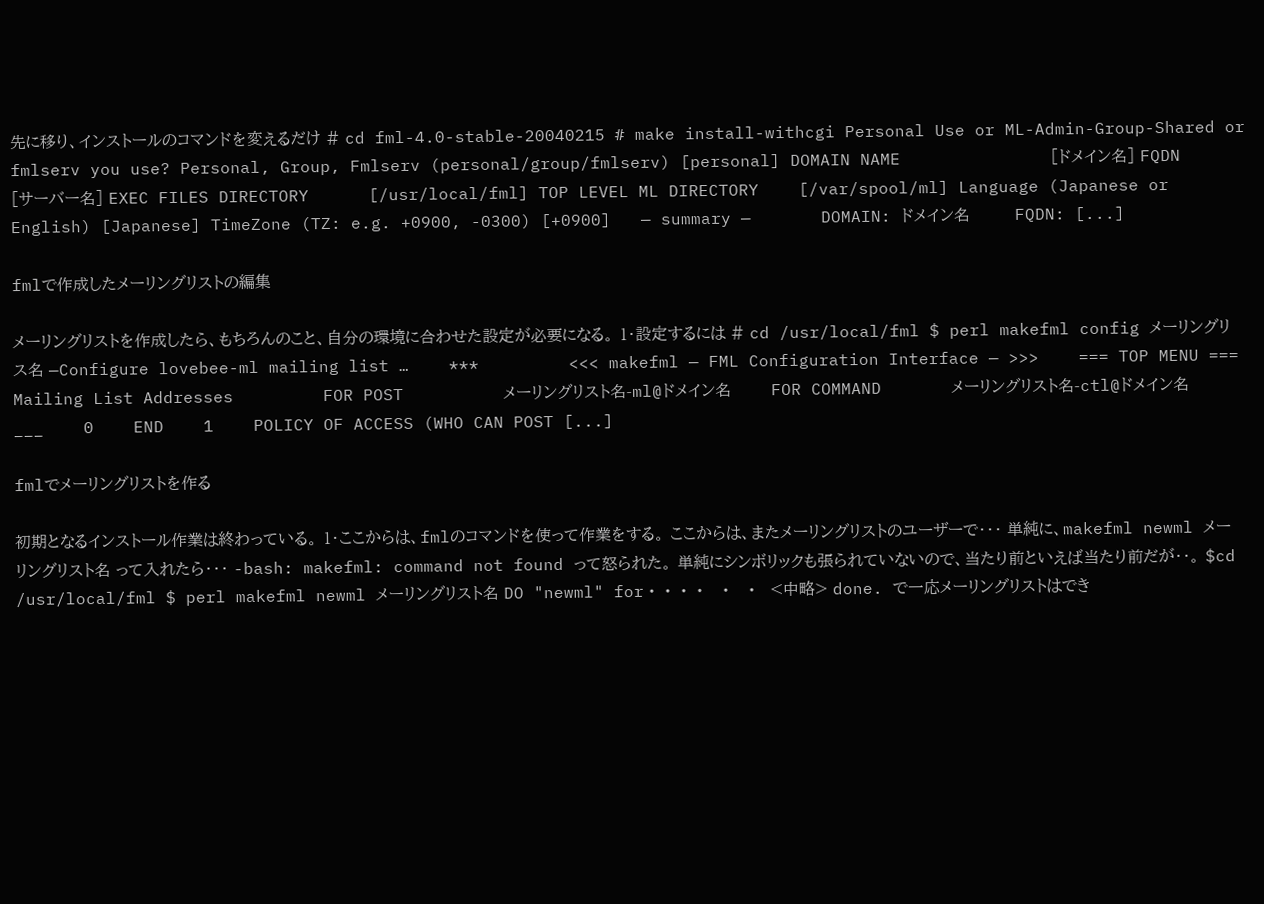先に移り、インストールのコマンドを変えるだけ # cd fml-4.0-stable-20040215 # make install-withcgi Personal Use or ML-Admin-Group-Shared or fmlserv you use? Personal, Group, Fmlserv (personal/group/fmlserv) [personal] DOMAIN NAME               [ドメイン名] FQDN                      [サーバー名] EXEC FILES DIRECTORY      [/usr/local/fml] TOP LEVEL ML DIRECTORY    [/var/spool/ml] Language (Japanese or English) [Japanese] TimeZone (TZ: e.g. +0900, -0300) [+0900]   — summary —       DOMAIN: ドメイン名         FQDN: [...]

fmlで作成したメーリングリストの編集

メーリングリストを作成したら、もちろんのこと、自分の環境に合わせた設定が必要になる。 1・設定するには # cd /usr/local/fml $ perl makefml config メーリングリス名 —Configure lovebee-ml mailing list …    ***         <<< makefml — FML Configuration Interface — >>>    === TOP MENU ===    Mailing List Addresses         FOR POST          メーリングリスト名-ml@ドメイン名        FOR COMMAND       メーリングリスト名-ctl@ドメイン名    ___    0    END    1    POLICY OF ACCESS (WHO CAN POST [...]

fmlでメーリングリストを作る

初期となるインストール作業は終わっている。 1・ここからは、fmlのコマンドを使って作業をする。 ここからは、またメーリングリストのユーザーで・・・ 単純に、makefml newml メーリングリスト名 って入れたら・・・ -bash: makefml: command not found って怒られた。 単純にシンボリックも張られていないので、当たり前といえば当たり前だが・・。 $cd /usr/local/fml $ perl makefml newml メーリングリスト名 DO "newml" for・・・・ ・ ・ <中略> done. で一応メーリングリストはでき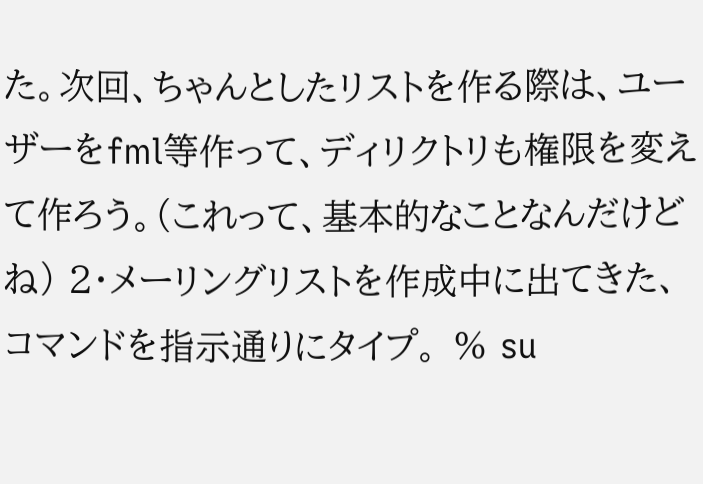た。次回、ちゃんとしたリストを作る際は、ユーザーをfml等作って、ディリクトリも権限を変えて作ろう。(これって、基本的なことなんだけどね) 2・メーリングリストを作成中に出てきた、コマンドを指示通りにタイプ。 % su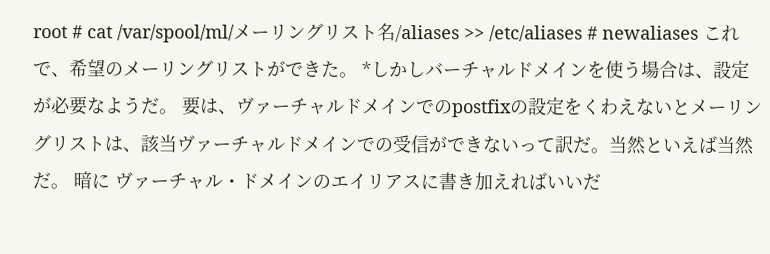root # cat /var/spool/ml/メーリングリスト名/aliases >> /etc/aliases # newaliases これで、希望のメーリングリストができた。 *しかしバーチャルドメインを使う場合は、設定が必要なようだ。 要は、ヴァーチャルドメインでのpostfixの設定をくわえないとメーリングリストは、該当ヴァーチャルドメインでの受信ができないって訳だ。当然といえば当然だ。 暗に ヴァーチャル・ドメインのエイリアスに書き加えればいいだ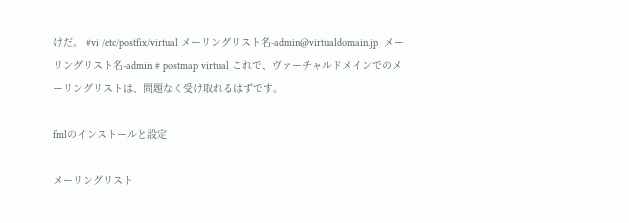けだ。 #vi /etc/postfix/virtual メーリングリスト名-admin@virtualdomain.jp  メーリングリスト名-admin # postmap virtual これで、ヴァーチャルドメインでのメーリングリストは、問題なく受け取れるはずです。

fmlのインストールと設定

メーリングリスト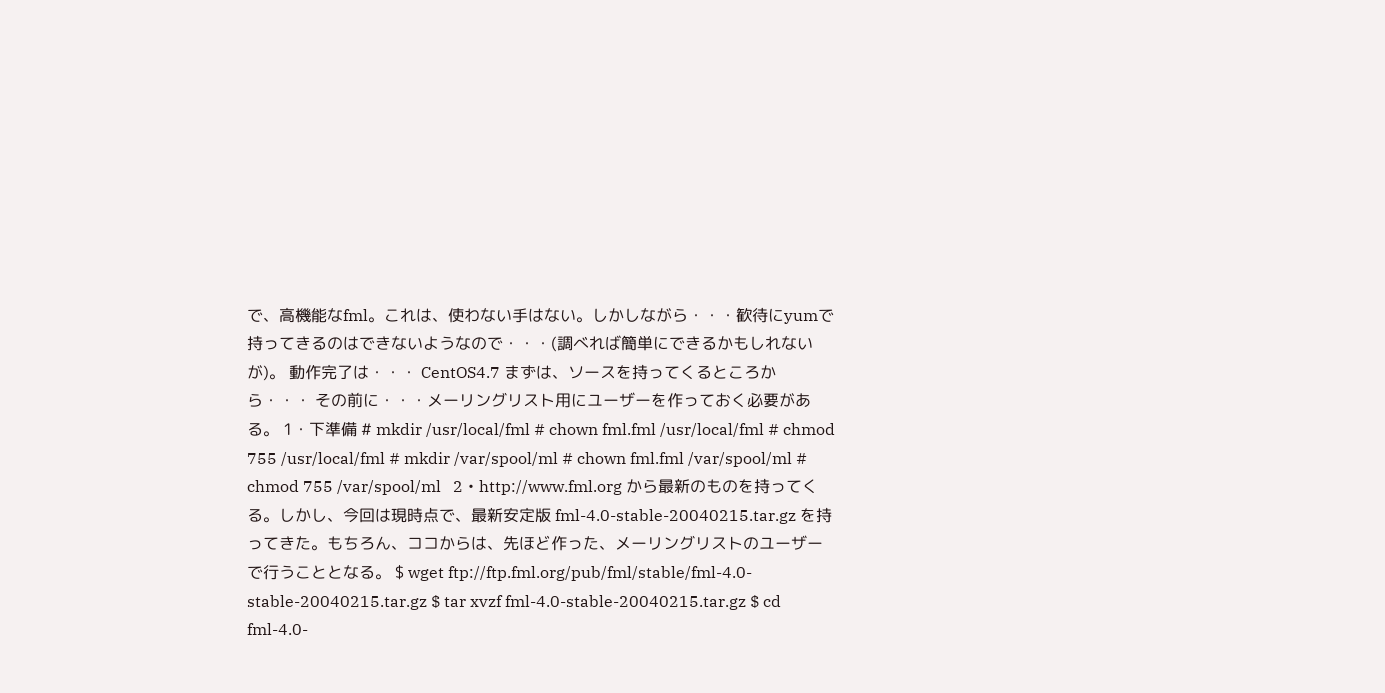で、高機能なfml。これは、使わない手はない。しかしながら・・・歓待にyumで持ってきるのはできないようなので・・・(調べれば簡単にできるかもしれないが)。 動作完了は・・・ CentOS4.7 まずは、ソースを持ってくるところから・・・ その前に・・・メーリングリスト用にユーザーを作っておく必要がある。 1・下準備 # mkdir /usr/local/fml # chown fml.fml /usr/local/fml # chmod 755 /usr/local/fml # mkdir /var/spool/ml # chown fml.fml /var/spool/ml # chmod 755 /var/spool/ml   2・http://www.fml.org から最新のものを持ってくる。しかし、今回は現時点で、最新安定版 fml-4.0-stable-20040215.tar.gz を持ってきた。もちろん、ココからは、先ほど作った、メーリングリストのユーザーで行うこととなる。 $ wget ftp://ftp.fml.org/pub/fml/stable/fml-4.0-stable-20040215.tar.gz $ tar xvzf fml-4.0-stable-20040215.tar.gz $ cd fml-4.0-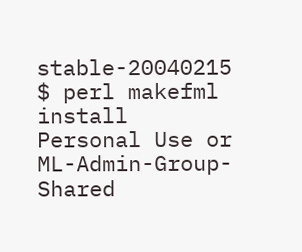stable-20040215 $ perl makefml install Personal Use or ML-Admin-Group-Shared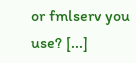or fmlserv you use? [...]